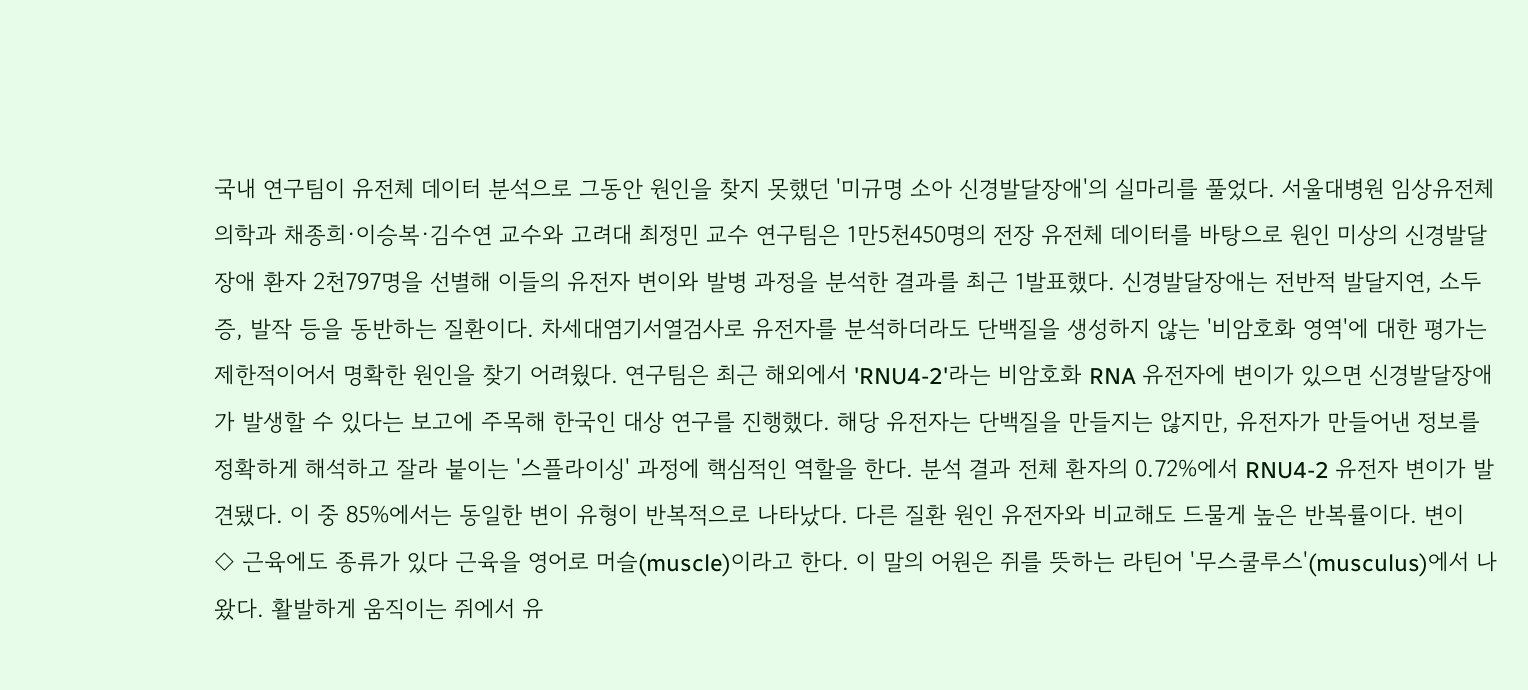국내 연구팀이 유전체 데이터 분석으로 그동안 원인을 찾지 못했던 '미규명 소아 신경발달장애'의 실마리를 풀었다. 서울대병원 임상유전체의학과 채종희·이승복·김수연 교수와 고려대 최정민 교수 연구팀은 1만5천450명의 전장 유전체 데이터를 바탕으로 원인 미상의 신경발달장애 환자 2천797명을 선별해 이들의 유전자 변이와 발병 과정을 분석한 결과를 최근 1발표했다. 신경발달장애는 전반적 발달지연, 소두증, 발작 등을 동반하는 질환이다. 차세대염기서열검사로 유전자를 분석하더라도 단백질을 생성하지 않는 '비암호화 영역'에 대한 평가는 제한적이어서 명확한 원인을 찾기 어려웠다. 연구팀은 최근 해외에서 'RNU4-2'라는 비암호화 RNA 유전자에 변이가 있으면 신경발달장애가 발생할 수 있다는 보고에 주목해 한국인 대상 연구를 진행했다. 해당 유전자는 단백질을 만들지는 않지만, 유전자가 만들어낸 정보를 정확하게 해석하고 잘라 붙이는 '스플라이싱' 과정에 핵심적인 역할을 한다. 분석 결과 전체 환자의 0.72%에서 RNU4-2 유전자 변이가 발견됐다. 이 중 85%에서는 동일한 변이 유형이 반복적으로 나타났다. 다른 질환 원인 유전자와 비교해도 드물게 높은 반복률이다. 변이
◇ 근육에도 종류가 있다 근육을 영어로 머슬(muscle)이라고 한다. 이 말의 어원은 쥐를 뜻하는 라틴어 '무스쿨루스'(musculus)에서 나왔다. 활발하게 움직이는 쥐에서 유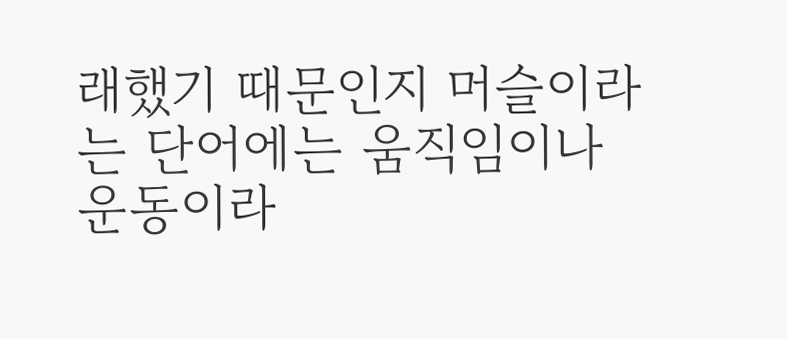래했기 때문인지 머슬이라는 단어에는 움직임이나 운동이라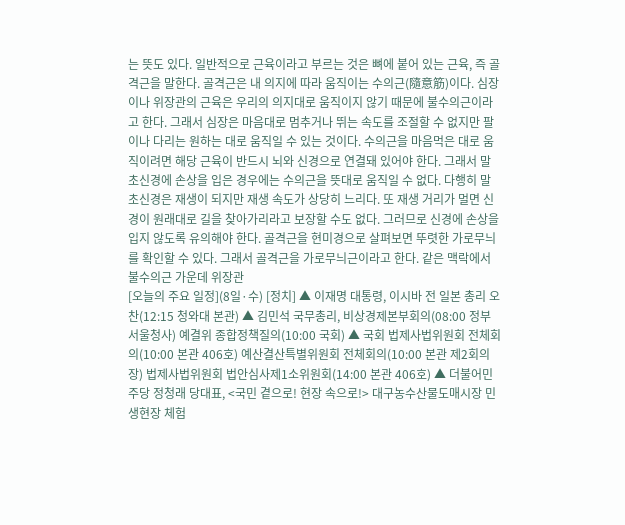는 뜻도 있다. 일반적으로 근육이라고 부르는 것은 뼈에 붙어 있는 근육, 즉 골격근을 말한다. 골격근은 내 의지에 따라 움직이는 수의근(隨意筋)이다. 심장이나 위장관의 근육은 우리의 의지대로 움직이지 않기 때문에 불수의근이라고 한다. 그래서 심장은 마음대로 멈추거나 뛰는 속도를 조절할 수 없지만 팔이나 다리는 원하는 대로 움직일 수 있는 것이다. 수의근을 마음먹은 대로 움직이려면 해당 근육이 반드시 뇌와 신경으로 연결돼 있어야 한다. 그래서 말초신경에 손상을 입은 경우에는 수의근을 뜻대로 움직일 수 없다. 다행히 말초신경은 재생이 되지만 재생 속도가 상당히 느리다. 또 재생 거리가 멀면 신경이 원래대로 길을 찾아가리라고 보장할 수도 없다. 그러므로 신경에 손상을 입지 않도록 유의해야 한다. 골격근을 현미경으로 살펴보면 뚜렷한 가로무늬를 확인할 수 있다. 그래서 골격근을 가로무늬근이라고 한다. 같은 맥락에서 불수의근 가운데 위장관
[오늘의 주요 일정](8일·수) [정치] ▲ 이재명 대통령, 이시바 전 일본 총리 오찬(12:15 청와대 본관) ▲ 김민석 국무총리, 비상경제본부회의(08:00 정부서울청사) 예결위 종합정책질의(10:00 국회) ▲ 국회 법제사법위원회 전체회의(10:00 본관 406호) 예산결산특별위원회 전체회의(10:00 본관 제2회의장) 법제사법위원회 법안심사제1소위원회(14:00 본관 406호) ▲ 더불어민주당 정청래 당대표, <국민 곁으로! 현장 속으로!> 대구농수산물도매시장 민생현장 체험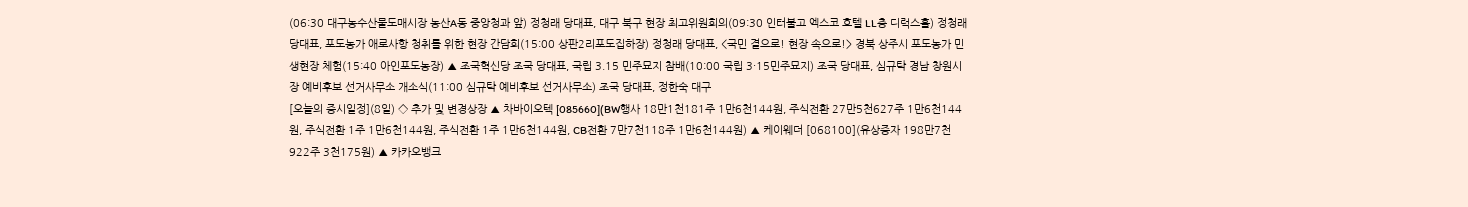(06:30 대구농수산물도매시장 농산A동 중앙청과 앞) 정청래 당대표, 대구 북구 현장 최고위원회의(09:30 인터불고 엑스코 호텔 LL층 디럭스홀) 정청래 당대표, 포도농가 애로사항 청취를 위한 현장 간담회(15:00 상판2리포도집하장) 정청래 당대표, <국민 곁으로! 현장 속으로!> 경북 상주시 포도농가 민생현장 체험(15:40 아인포도농장) ▲ 조국혁신당 조국 당대표, 국립 3.15 민주묘지 참배(10:00 국립 3·15민주묘지) 조국 당대표, 심규탁 경남 창원시장 예비후보 선거사무소 개소식(11:00 심규탁 예비후보 선거사무소) 조국 당대표, 정한숙 대구
[오늘의 증시일정](8일) ◇ 추가 및 변경상장 ▲ 차바이오텍 [085660](BW행사 18만1천181주 1만6천144원, 주식전환 27만5천627주 1만6천144원, 주식전환 1주 1만6천144원, 주식전환 1주 1만6천144원, CB전환 7만7천118주 1만6천144원) ▲ 케이웨더 [068100](유상증자 198만7천922주 3천175원) ▲ 카카오뱅크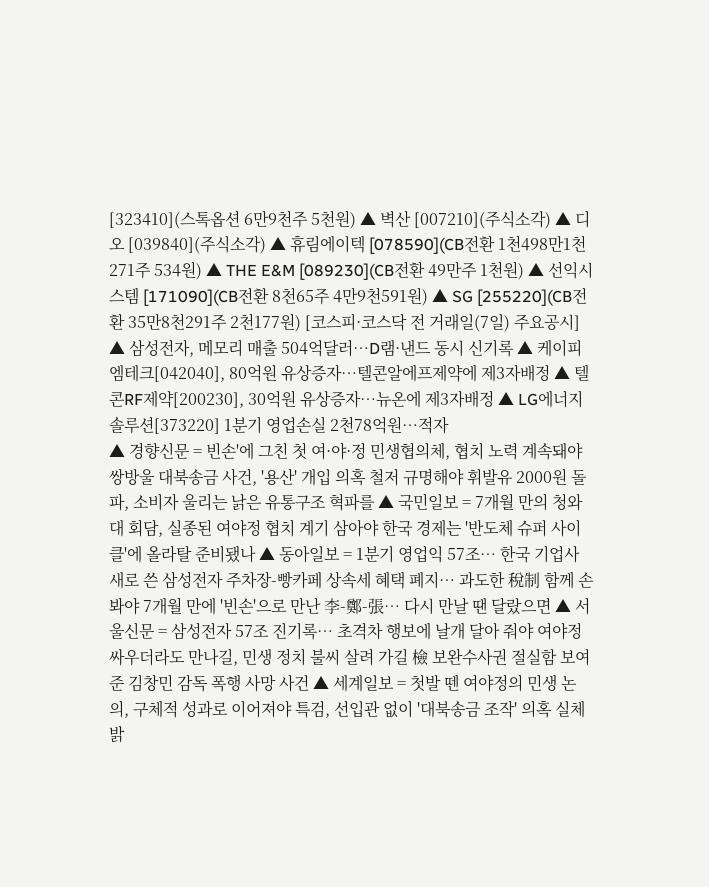[323410](스톡옵션 6만9천주 5천원) ▲ 벽산 [007210](주식소각) ▲ 디오 [039840](주식소각) ▲ 휴림에이텍 [078590](CB전환 1천498만1천271주 534원) ▲ THE E&M [089230](CB전환 49만주 1천원) ▲ 선익시스템 [171090](CB전환 8천65주 4만9천591원) ▲ SG [255220](CB전환 35만8천291주 2천177원) [코스피·코스닥 전 거래일(7일) 주요공시] ▲ 삼성전자, 메모리 매출 504억달러…D램·낸드 동시 신기록 ▲ 케이피엠테크[042040], 80억원 유상증자…텔콘알에프제약에 제3자배정 ▲ 텔콘RF제약[200230], 30억원 유상증자…뉴온에 제3자배정 ▲ LG에너지솔루션[373220] 1분기 영업손실 2천78억원…적자
▲ 경향신문 = 빈손'에 그친 첫 여·야·정 민생협의체, 협치 노력 계속돼야 쌍방울 대북송금 사건, '용산' 개입 의혹 철저 규명해야 휘발유 2000원 돌파, 소비자 울리는 낡은 유통구조 혁파를 ▲ 국민일보 = 7개월 만의 청와대 회담, 실종된 여야정 협치 계기 삼아야 한국 경제는 '반도체 슈퍼 사이클'에 올라탈 준비됐나 ▲ 동아일보 = 1분기 영업익 57조… 한국 기업사 새로 쓴 삼성전자 주차장-빵카페 상속세 혜택 폐지… 과도한 稅制 함께 손봐야 7개월 만에 '빈손'으로 만난 李-鄭-張… 다시 만날 땐 달랐으면 ▲ 서울신문 = 삼성전자 57조 진기록… 초격차 행보에 날개 달아 줘야 여야정 싸우더라도 만나길, 민생 정치 불씨 살려 가길 檢 보완수사권 절실함 보여 준 김창민 감독 폭행 사망 사건 ▲ 세계일보 = 첫발 뗀 여야정의 민생 논의, 구체적 성과로 이어져야 특검, 선입관 없이 '대북송금 조작' 의혹 실체 밝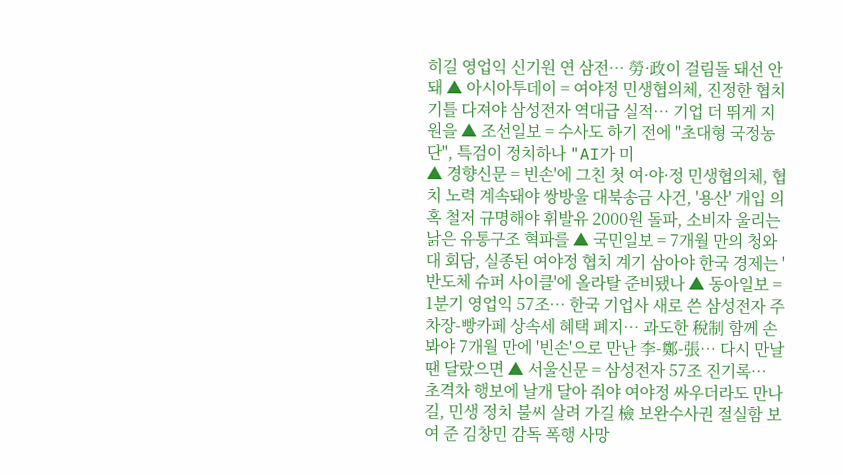히길 영업익 신기원 연 삼전… 勞·政이 걸림돌 돼선 안 돼 ▲ 아시아투데이 = 여야정 민생협의체, 진정한 협치 기틀 다져야 삼성전자 역대급 실적… 기업 더 뛰게 지원을 ▲ 조선일보 = 수사도 하기 전에 "초대형 국정농단", 특검이 정치하나 "AI가 미
▲ 경향신문 = 빈손'에 그친 첫 여·야·정 민생협의체, 협치 노력 계속돼야 쌍방울 대북송금 사건, '용산' 개입 의혹 철저 규명해야 휘발유 2000원 돌파, 소비자 울리는 낡은 유통구조 혁파를 ▲ 국민일보 = 7개월 만의 청와대 회담, 실종된 여야정 협치 계기 삼아야 한국 경제는 '반도체 슈퍼 사이클'에 올라탈 준비됐나 ▲ 동아일보 = 1분기 영업익 57조… 한국 기업사 새로 쓴 삼성전자 주차장-빵카페 상속세 혜택 폐지… 과도한 稅制 함께 손봐야 7개월 만에 '빈손'으로 만난 李-鄭-張… 다시 만날 땐 달랐으면 ▲ 서울신문 = 삼성전자 57조 진기록… 초격차 행보에 날개 달아 줘야 여야정 싸우더라도 만나길, 민생 정치 불씨 살려 가길 檢 보완수사권 절실함 보여 준 김창민 감독 폭행 사망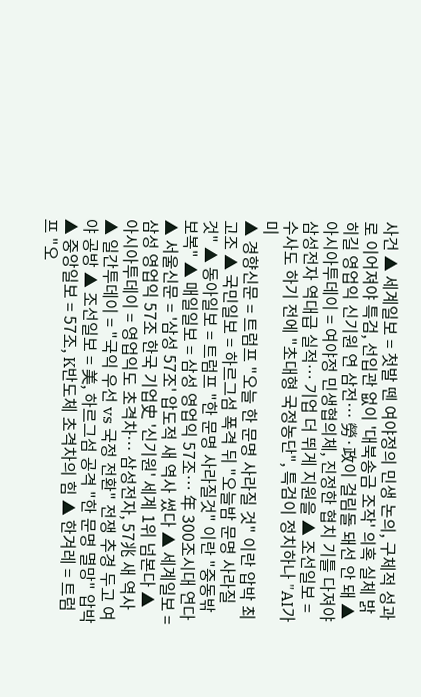사건 ▲ 세계일보 = 첫발 뗀 여야정의 민생 논의, 구체적 성과로 이어져야 특검, 선입관 없이 '대북송금 조작' 의혹 실체 밝히길 영업익 신기원 연 삼전… 勞·政이 걸림돌 돼선 안 돼 ▲ 아시아투데이 = 여야정 민생협의체, 진정한 협치 기틀 다져야 삼성전자 역대급 실적… 기업 더 뛰게 지원을 ▲ 조선일보 = 수사도 하기 전에 "초대형 국정농단", 특검이 정치하나 "AI가 미
▲ 경향신문 = 트럼프 "오늘 한 문명 사라질 것" 이란 압박 최고조 ▲ 국민일보 = 하르그섬 폭격 뒤 "오늘밤 문명 사라질 것" ▲ 동아일보 = 트럼프 "한 문명 사라질것" 이란 "중동밖 보복" ▲ 매일일보 = 삼성 영업익 57조… 年 300조시대 연다 ▲ 서울신문 = '삼성 57조' 압도적 새 역사 썼다 ▲ 세계일보 = 삼성 영업익 57조 한국 기업史 '신기원' 세계 1위 넘본다 ▲ 아시아투데이 = 영업익도 초격차… 삼성전자, 57兆 새 역사 ▲ 일간투데이 = "국익 우선 vs 국정 전환" 전쟁 추경 두고 여야 공방 ▲ 조선일보 = 美, 하르그섬 공격 "한 문명 멸망" 압박 ▲ 중앙일보 = 57조, K반도체 초격차의 힘 ▲ 한겨레 = 트럼프 "오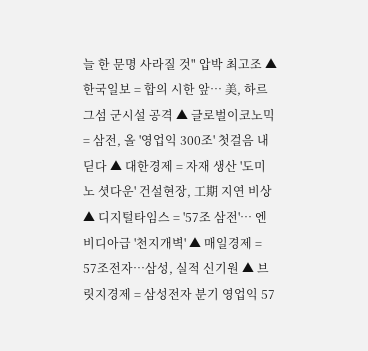늘 한 문명 사라질 것" 압박 최고조 ▲ 한국일보 = 합의 시한 앞… 美, 하르그섬 군시설 공격 ▲ 글로벌이코노믹 = 삼전, 올 '영업익 300조' 첫걸음 내딛다 ▲ 대한경제 = 자재 생산 '도미노 셧다운' 건설현장, 工期 지연 비상 ▲ 디지털타임스 = '57조 삼전'… 엔비디아급 '천지개벽' ▲ 매일경제 = 57조전자…삼성, 실적 신기원 ▲ 브릿지경제 = 삼성전자 분기 영업익 57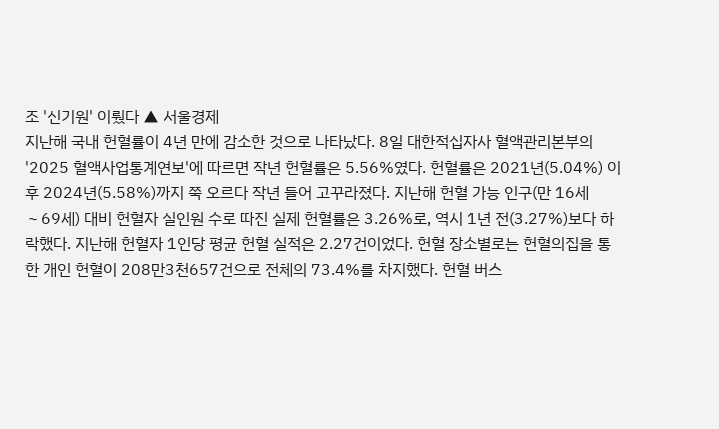조 '신기원' 이뤘다 ▲ 서울경제
지난해 국내 헌혈률이 4년 만에 감소한 것으로 나타났다. 8일 대한적십자사 혈액관리본부의 '2025 혈액사업통계연보'에 따르면 작년 헌혈률은 5.56%였다. 헌혈률은 2021년(5.04%) 이후 2024년(5.58%)까지 쭉 오르다 작년 들어 고꾸라졌다. 지난해 헌혈 가능 인구(만 16세∼69세) 대비 헌혈자 실인원 수로 따진 실제 헌혈률은 3.26%로, 역시 1년 전(3.27%)보다 하락했다. 지난해 헌혈자 1인당 평균 헌혈 실적은 2.27건이었다. 헌혈 장소별로는 헌혈의집을 통한 개인 헌혈이 208만3천657건으로 전체의 73.4%를 차지했다. 헌혈 버스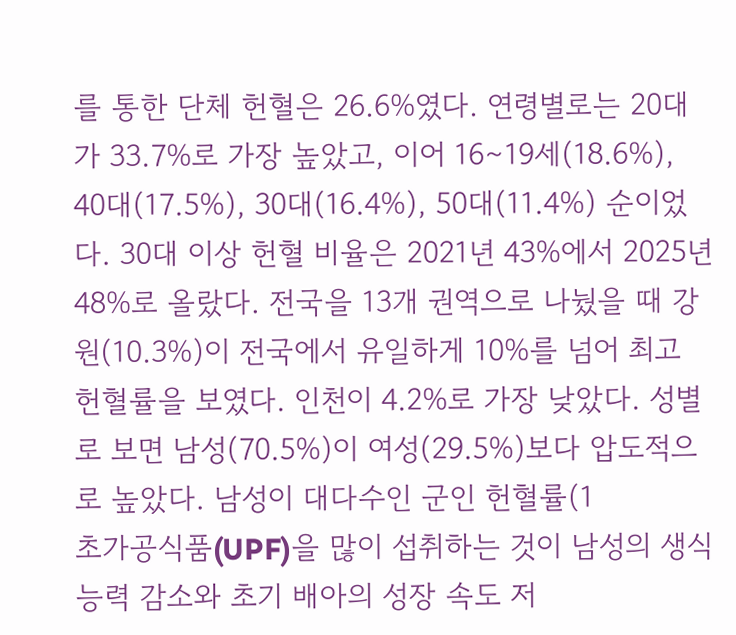를 통한 단체 헌혈은 26.6%였다. 연령별로는 20대가 33.7%로 가장 높았고, 이어 16∼19세(18.6%), 40대(17.5%), 30대(16.4%), 50대(11.4%) 순이었다. 30대 이상 헌혈 비율은 2021년 43%에서 2025년 48%로 올랐다. 전국을 13개 권역으로 나눴을 때 강원(10.3%)이 전국에서 유일하게 10%를 넘어 최고 헌혈률을 보였다. 인천이 4.2%로 가장 낮았다. 성별로 보면 남성(70.5%)이 여성(29.5%)보다 압도적으로 높았다. 남성이 대다수인 군인 헌혈률(1
초가공식품(UPF)을 많이 섭취하는 것이 남성의 생식능력 감소와 초기 배아의 성장 속도 저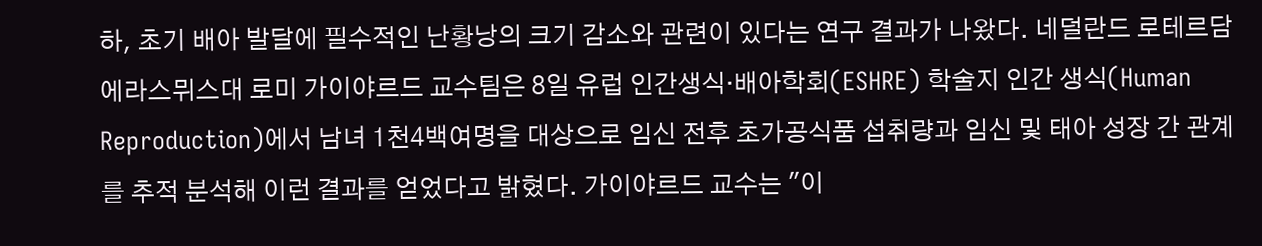하, 초기 배아 발달에 필수적인 난황낭의 크기 감소와 관련이 있다는 연구 결과가 나왔다. 네덜란드 로테르담 에라스뮈스대 로미 가이야르드 교수팀은 8일 유럽 인간생식·배아학회(ESHRE) 학술지 인간 생식(Human Reproduction)에서 남녀 1천4백여명을 대상으로 임신 전후 초가공식품 섭취량과 임신 및 태아 성장 간 관계를 추적 분석해 이런 결과를 얻었다고 밝혔다. 가이야르드 교수는 "이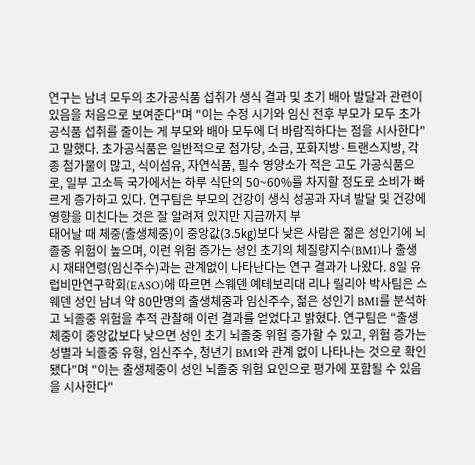연구는 남녀 모두의 초가공식품 섭취가 생식 결과 및 초기 배아 발달과 관련이 있음을 처음으로 보여준다"며 "이는 수정 시기와 임신 전후 부모가 모두 초가공식품 섭취를 줄이는 게 부모와 배아 모두에 더 바람직하다는 점을 시사한다"고 말했다. 초가공식품은 일반적으로 첨가당, 소금, 포화지방·트랜스지방, 각종 첨가물이 많고, 식이섬유, 자연식품, 필수 영양소가 적은 고도 가공식품으로, 일부 고소득 국가에서는 하루 식단의 50~60%를 차지할 정도로 소비가 빠르게 증가하고 있다. 연구팀은 부모의 건강이 생식 성공과 자녀 발달 및 건강에 영향을 미친다는 것은 잘 알려져 있지만 지금까지 부
태어날 때 체중(출생체중)이 중앙값(3.5㎏)보다 낮은 사람은 젊은 성인기에 뇌졸중 위험이 높으며, 이런 위험 증가는 성인 초기의 체질량지수(BMI)나 출생 시 재태연령(임신주수)과는 관계없이 나타난다는 연구 결과가 나왔다. 8일 유럽비만연구학회(EASO)에 따르면 스웨덴 예테보리대 리나 릴리아 박사팀은 스웨덴 성인 남녀 약 80만명의 출생체중과 임신주수, 젊은 성인기 BMI를 분석하고 뇌졸중 위험을 추적 관찰해 이런 결과를 얻었다고 밝혔다. 연구팀은 "출생체중이 중앙값보다 낮으면 성인 초기 뇌졸중 위험 증가할 수 있고, 위험 증가는 성별과 뇌졸중 유형, 임신주수, 청년기 BMI와 관계 없이 나타나는 것으로 확인됐다"며 "이는 출생체중이 성인 뇌졸중 위험 요인으로 평가에 포함될 수 있음을 시사한다"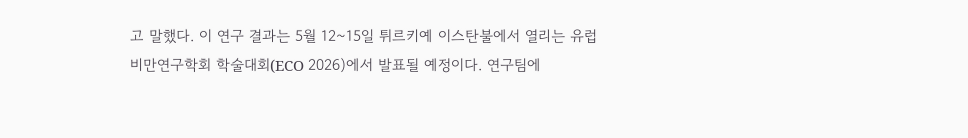고 말했다. 이 연구 결과는 5월 12~15일 튀르키예 이스탄불에서 열리는 유럽비만연구학회 학술대회(ECO 2026)에서 발표될 예정이다. 연구팀에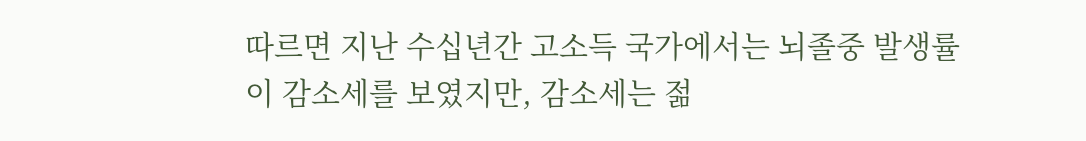따르면 지난 수십년간 고소득 국가에서는 뇌졸중 발생률이 감소세를 보였지만, 감소세는 젊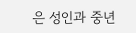은 성인과 중년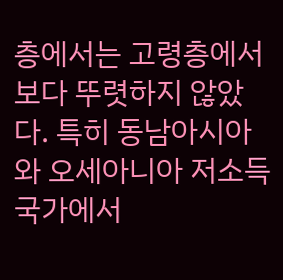층에서는 고령층에서보다 뚜렷하지 않았다. 특히 동남아시아와 오세아니아 저소득 국가에서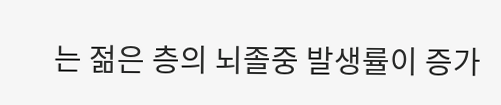는 젊은 층의 뇌졸중 발생률이 증가